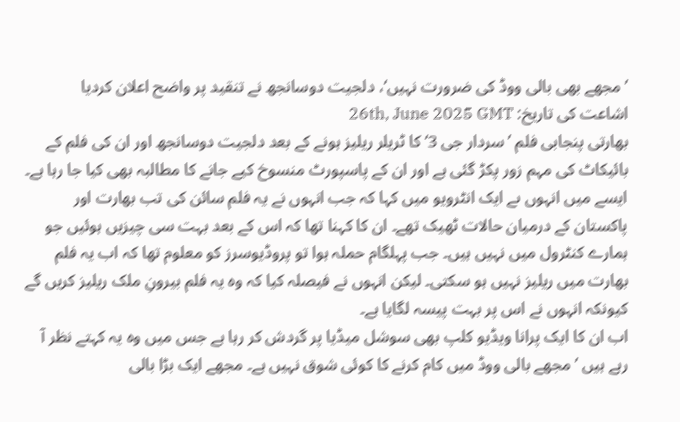’مجھے بھی بالی ووڈ کی ضرورت نہیں‘، دلجیت دوسانجھ نے تنقید پر واضح اعلان کردیا
اشاعت کی تاریخ: 26th, June 2025 GMT
بھارتی پنجابی فلم ’سردار جی 3‘ کا ٹریلر ریلیز ہونے کے بعد دلجیت دوسانجھ اور ان کی فلم کے بائیکاٹ کی مہم زور پکڑ گئی ہے اور ان کے پاسپورٹ منسوخ کیے جانے کا مطالبہ بھی کیا جا رہا ہے۔
ایسے میں انہوں ںے ایک انٹرویو میں کہا کہ جب انہوں نے یہ فلم سائن کی تب بھارت اور پاکستان کے درمیان حالات ٹھیک تھے۔ ان کا کہنا تھا کہ اس کے بعد بہت سی چیزیں ہوئیں جو ہمارے کنٹرول میں نہیں ہیں۔ جب پہلگام حملہ ہوا تو پروڈیوسرز کو معلوم تھا کہ اب یہ فلم بھارت میں ریلیز نہیں ہو سکتی۔ لیکن انہوں نے فیصلہ کیا کہ وہ یہ فلم بیرونِ ملک ریلیز کریں گے کیونکہ انہوں نے اس پر بہت پیسہ لگایا ہے۔
اب ان کا ایک پرانا ویڈیو کلپ بھی سوشل میڈیا پر گردش کر رہا ہے جس میں وہ یہ کہتے نظر آ رہے ہیں ’مجھے بالی ووڈ میں کام کرنے کا کوئی شوق نہیں ہے۔ مجھے ایک بڑا بالی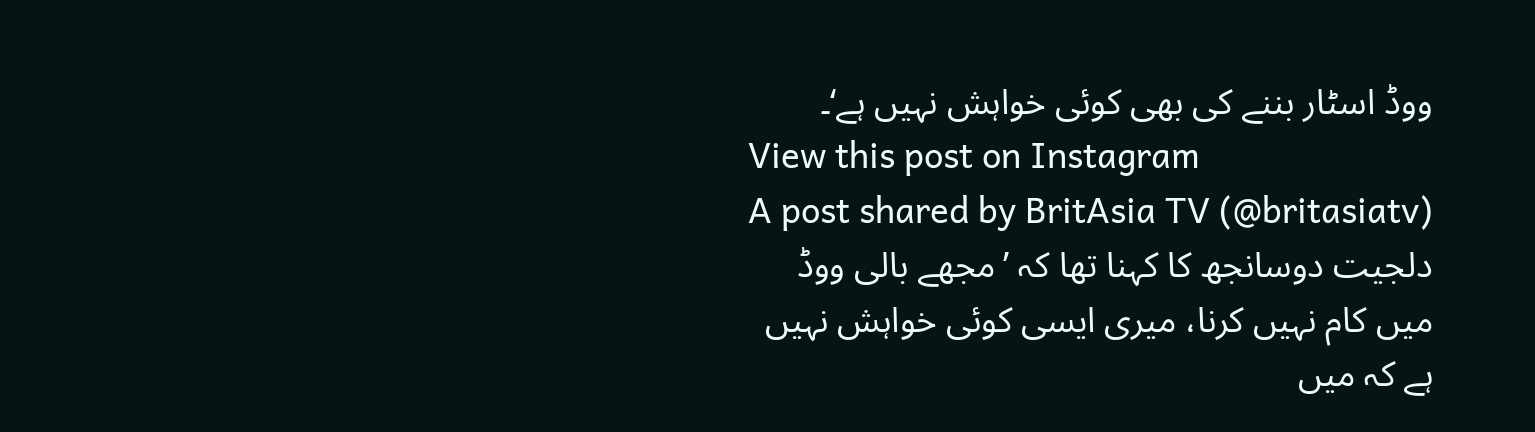ووڈ اسٹار بننے کی بھی کوئی خواہش نہیں ہے‘۔
View this post on Instagram
A post shared by BritAsia TV (@britasiatv)
دلجیت دوسانجھ کا کہنا تھا کہ ’مجھے بالی ووڈ میں کام نہیں کرنا، میری ایسی کوئی خواہش نہیں ہے کہ میں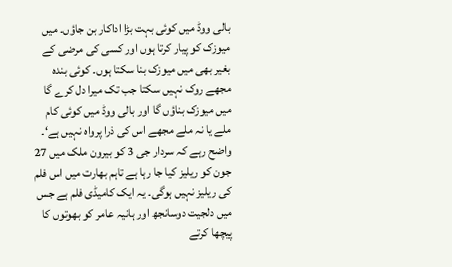بالی ووڈ میں کوئی بہت بڑا اداکار بن جاؤں۔ میں میوزک کو پیار کرتا ہوں اور کسی کی مرضی کے بغیر بھی میں میوزک بنا سکتا ہوں۔ کوئی بندہ مجھے روک نہیں سکتا جب تک میرا دل کرے گا میں میوزک بناؤں گا اور بالی ووڈ میں کوئی کام ملے یا نہ ملے مجھے اس کی ذرا پرواہ نہیں ہے‘۔
واضح رہے کہ سردار جی 3 کو بیرون ملک میں 27 جون کو ریلیز کیا جا رہا ہے تاہم بھارت میں اس فلم کی ریلیز نہیں ہوگی۔ یہ ایک کامیڈی فلم ہے جس میں دلجیت دوسانجھ اور ہانیہ عامر کو بھوتوں کا پیچھا کرتے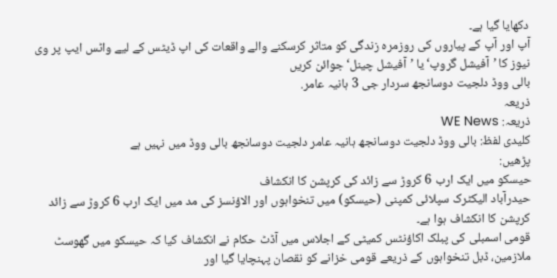دکھایا گیا ہے۔
آپ اور آپ کے پیاروں کی روزمرہ زندگی کو متاثر کرسکنے والے واقعات کی اپ ڈیٹس کے لیے واٹس ایپ پر وی نیوز کا ’آفیشل گروپ‘ یا ’آفیشل چینل‘ جوائن کریں
بالی ووڈ دلجیت دوسانجھ سردار جی 3 ہانیہ عامر.
ذریعہ
ذریعہ: WE News
کلیدی لفظ: بالی ووڈ دلجیت دوسانجھ ہانیہ عامر دلجیت دوسانجھ بالی ووڈ میں نہیں ہے
پڑھیں:
حیسکو میں ایک ارب 6 کروڑ سے زائد کی کرپشن کا انکشاف
حیدرآباد الیکٹرک سپلائی کمپنی (حیسکو) میں تنخواہوں اور الاؤنسز کی مد میں ایک ارب 6 کروڑ سے زائد کرپشن کا انکشاف ہوا ہے۔
قومی اسمبلی کی پبلک اکاؤنٹس کمیٹی کے اجلاس میں آڈٹ حکام نے انکشاف کیا کہ حیسکو میں گھوسٹ ملازمین، ڈبل تنخواہوں کے ذریعے قومی خزانے کو نقصان پہنچایا گیا اور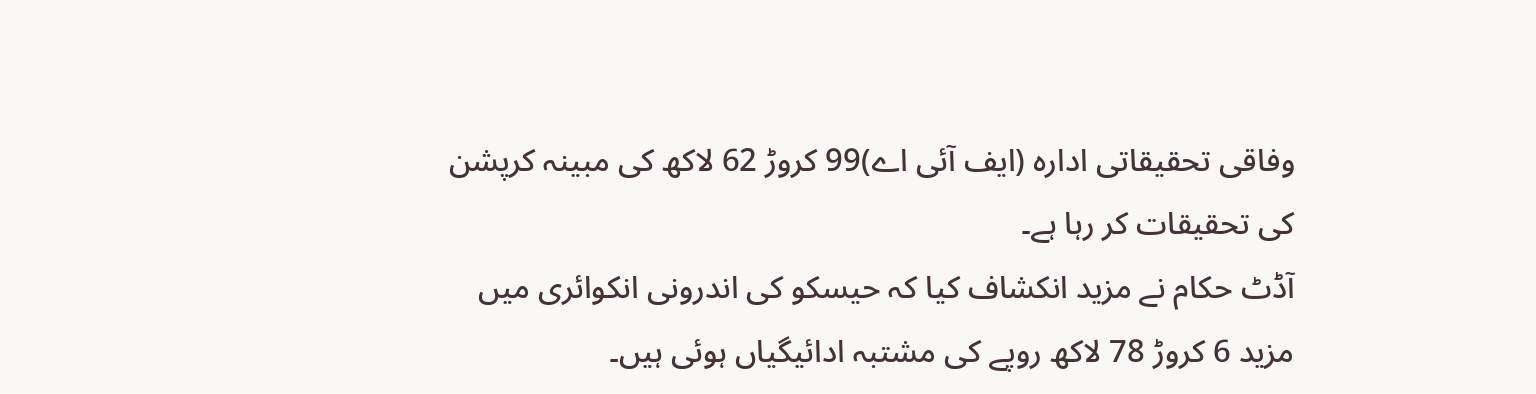وفاقی تحقیقاتی ادارہ (ایف آئی اے)99 کروڑ 62 لاکھ کی مبینہ کرپشن کی تحقیقات کر رہا ہے۔
آڈٹ حکام نے مزید انکشاف کیا کہ حیسکو کی اندرونی انکوائری میں مزید 6 کروڑ 78 لاکھ روپے کی مشتبہ ادائیگیاں ہوئی ہیں۔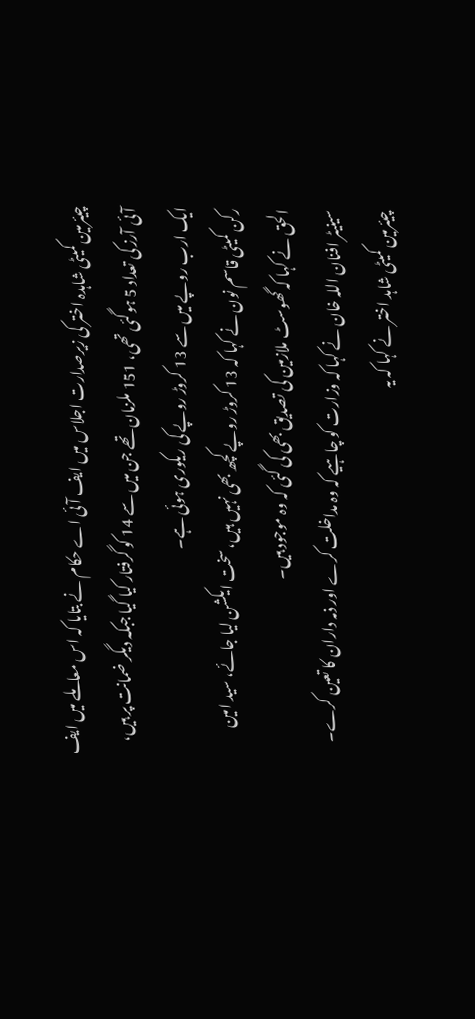چیئرمین کمیٹی شاہدہ اختر کی زیرصدارت اجلاس میں ایف آئی اے حکام نے بتایا کہ اس معاملے میں ایف آئی آرز کی تعداد 5 ہوگئی تھی، 151 ملزمان تھے جن میں سے 14 کو گرفتار کیا گیا جبکہ دیگر ضمانت پر ہیں، ایک ارب روپے میں سے 13 کروڑ روپے کی ریکوری ہوئی ہے۔
رکن کمیٹی قاسم نون نے کہا کہ 13 کروڑ روپے کچھ بھی نہیں ہیں، سخت ایکشن لیا جائے، سید امین الحق نے کہا کہ گھوسٹ ملازمین کی تصدیق بھی کی گئی کہ وہ موجود ہیں۔
سینیٹر افنان اللہ خان نے کہا کہ وزارت کو چاہیے کہ وہ مداخلت کرے اور ذمہ داران کا تعین کرے۔
چیئرمین کمیٹی شاہد اختر نے کہا کہ یہ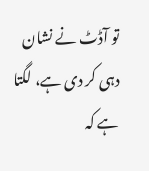تو آڈٹ نے نشان دہی کر دی ہے، لگتا ہے کہ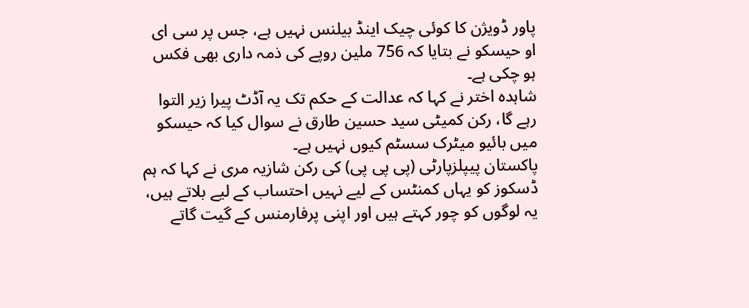پاور ڈویژن کا کوئی چیک اینڈ بیلنس نہیں ہے، جس پر سی ای او حیسکو نے بتایا کہ 756 ملین روپے کی ذمہ داری بھی فکس ہو چکی ہے۔
شاہدہ اختر نے کہا کہ عدالت کے حکم تک یہ آڈٹ پیرا زیر التوا رہے گا، رکن کمیٹی سید حسین طارق نے سوال کیا کہ حیسکو میں بائیو میٹرک سسٹم کیوں نہیں ہے۔
پاکستان پیپلزپارٹی (پی پی پی) کی رکن شازیہ مری نے کہا کہ ہم ڈسکوز کو یہاں کمنٹس کے لیے نہیں احتساب کے لیے بلاتے ہیں، یہ لوگوں کو چور کہتے ہیں اور اپنی پرفارمنس کے گیت گاتے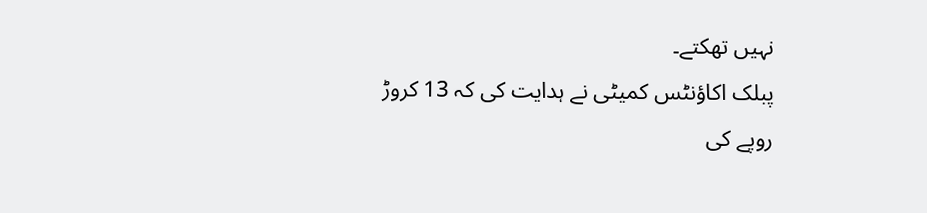نہیں تھکتے۔
پبلک اکاؤنٹس کمیٹی نے ہدایت کی کہ 13 کروڑ روپے کی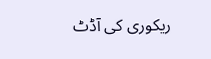ریکوری کی آڈٹ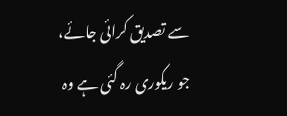سے تصدیق کرائی جائے، جو ریکوری رہ گئی ہے وہ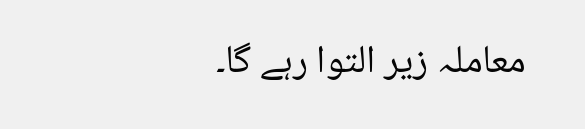معاملہ زیر التوا رہے گا۔